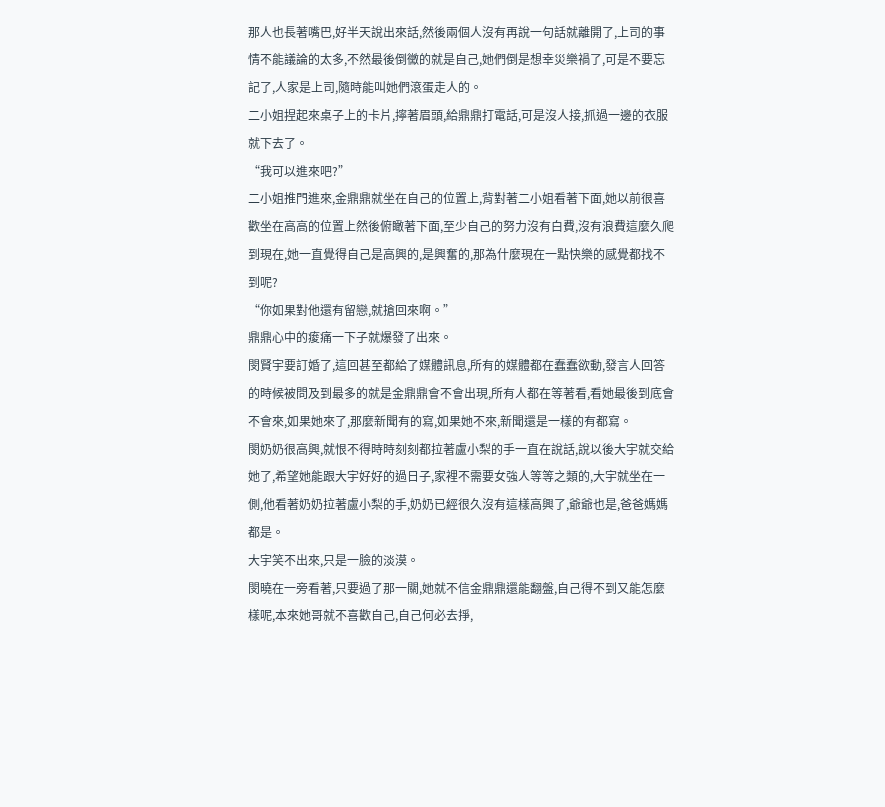那人也長著嘴巴,好半天說出來話,然後兩個人沒有再說一句話就離開了,上司的事情不能議論的太多,不然最後倒黴的就是自己,她們倒是想幸災樂禍了,可是不要忘記了,人家是上司,隨時能叫她們滾蛋走人的。
二小姐捏起來桌子上的卡片,擰著眉頭,給鼎鼎打電話,可是沒人接,抓過一邊的衣服就下去了。
“我可以進來吧?”
二小姐推門進來,金鼎鼎就坐在自己的位置上,背對著二小姐看著下面,她以前很喜歡坐在高高的位置上然後俯瞰著下面,至少自己的努力沒有白費,沒有浪費這麼久爬到現在,她一直覺得自己是高興的,是興奮的,那為什麼現在一點快樂的感覺都找不到呢?
“你如果對他還有留戀,就搶回來啊。”
鼎鼎心中的痠痛一下子就爆發了出來。
閔賢宇要訂婚了,這回甚至都給了媒體訊息,所有的媒體都在蠢蠢欲動,發言人回答的時候被問及到最多的就是金鼎鼎會不會出現,所有人都在等著看,看她最後到底會不會來,如果她來了,那麼新聞有的寫,如果她不來,新聞還是一樣的有都寫。
閔奶奶很高興,就恨不得時時刻刻都拉著盧小梨的手一直在說話,說以後大宇就交給她了,希望她能跟大宇好好的過日子,家裡不需要女強人等等之類的,大宇就坐在一側,他看著奶奶拉著盧小梨的手,奶奶已經很久沒有這樣高興了,爺爺也是,爸爸媽媽都是。
大宇笑不出來,只是一臉的淡漠。
閔曉在一旁看著,只要過了那一關,她就不信金鼎鼎還能翻盤,自己得不到又能怎麼樣呢,本來她哥就不喜歡自己,自己何必去掙,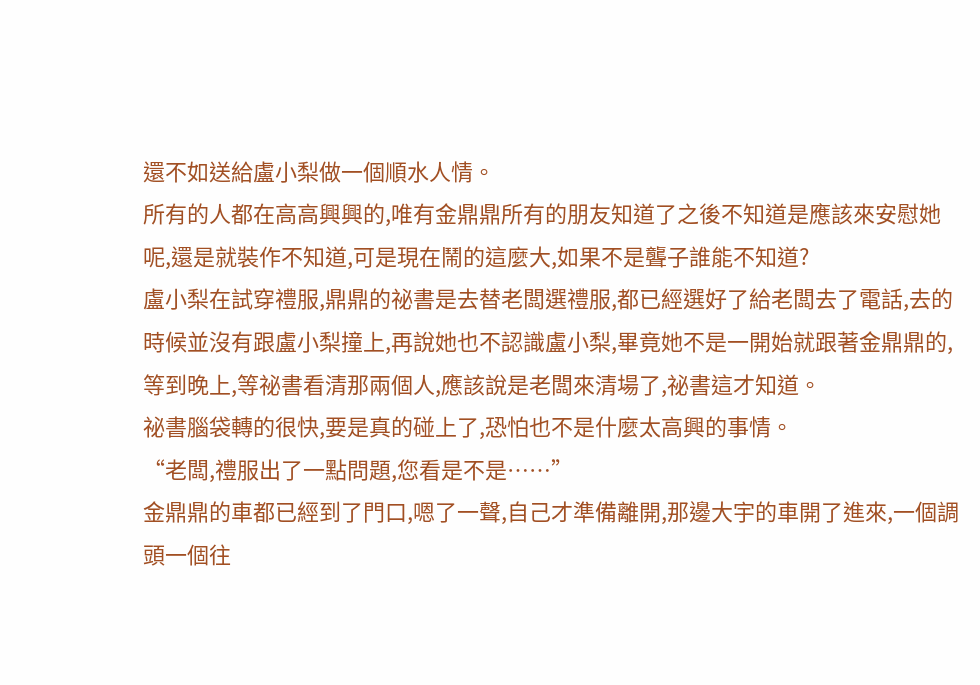還不如送給盧小梨做一個順水人情。
所有的人都在高高興興的,唯有金鼎鼎所有的朋友知道了之後不知道是應該來安慰她呢,還是就裝作不知道,可是現在鬧的這麼大,如果不是聾子誰能不知道?
盧小梨在試穿禮服,鼎鼎的祕書是去替老闆選禮服,都已經選好了給老闆去了電話,去的時候並沒有跟盧小梨撞上,再說她也不認識盧小梨,畢竟她不是一開始就跟著金鼎鼎的,等到晚上,等祕書看清那兩個人,應該說是老闆來清場了,祕書這才知道。
祕書腦袋轉的很快,要是真的碰上了,恐怕也不是什麼太高興的事情。
“老闆,禮服出了一點問題,您看是不是……”
金鼎鼎的車都已經到了門口,嗯了一聲,自己才準備離開,那邊大宇的車開了進來,一個調頭一個往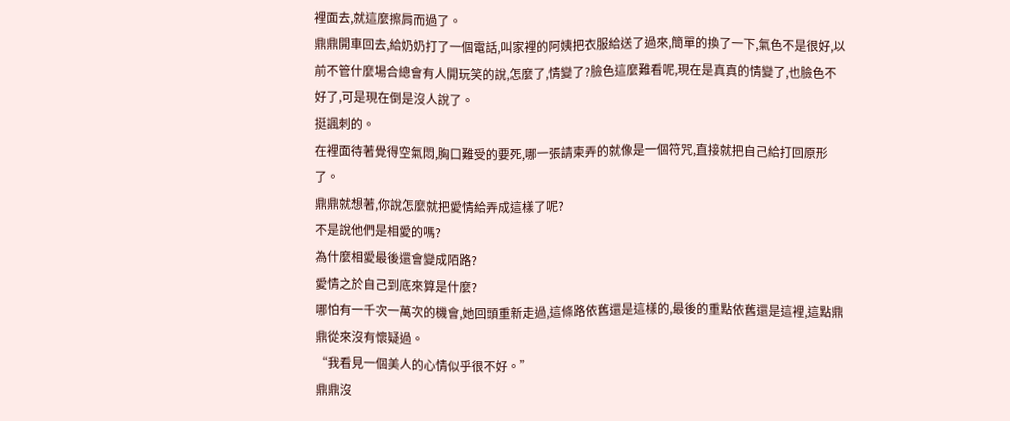裡面去,就這麼擦肩而過了。
鼎鼎開車回去,給奶奶打了一個電話,叫家裡的阿姨把衣服給送了過來,簡單的換了一下,氣色不是很好,以前不管什麼場合總會有人開玩笑的說,怎麼了,情變了?臉色這麼難看呢,現在是真真的情變了,也臉色不好了,可是現在倒是沒人說了。
挺諷刺的。
在裡面待著覺得空氣悶,胸口難受的要死,哪一張請柬弄的就像是一個符咒,直接就把自己給打回原形了。
鼎鼎就想著,你說怎麼就把愛情給弄成這樣了呢?
不是說他們是相愛的嗎?
為什麼相愛最後還會變成陌路?
愛情之於自己到底來算是什麼?
哪怕有一千次一萬次的機會,她回頭重新走過,這條路依舊還是這樣的,最後的重點依舊還是這裡,這點鼎鼎從來沒有懷疑過。
“我看見一個美人的心情似乎很不好。”
鼎鼎沒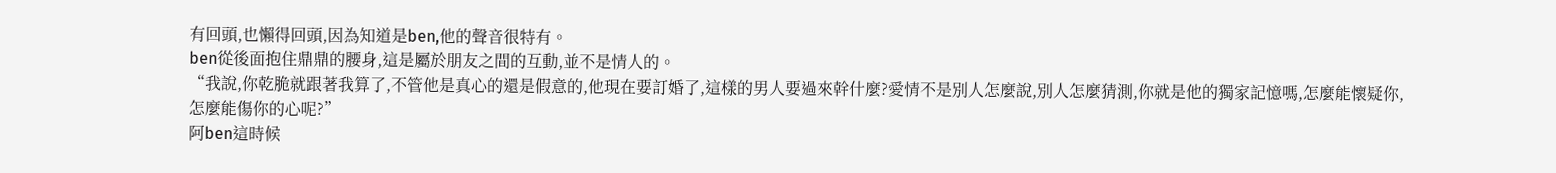有回頭,也懶得回頭,因為知道是ben,他的聲音很特有。
ben從後面抱住鼎鼎的腰身,這是屬於朋友之間的互動,並不是情人的。
“我說,你乾脆就跟著我算了,不管他是真心的還是假意的,他現在要訂婚了,這樣的男人要過來幹什麼?愛情不是別人怎麼說,別人怎麼猜測,你就是他的獨家記憶嗎,怎麼能懷疑你,怎麼能傷你的心呢?”
阿ben這時候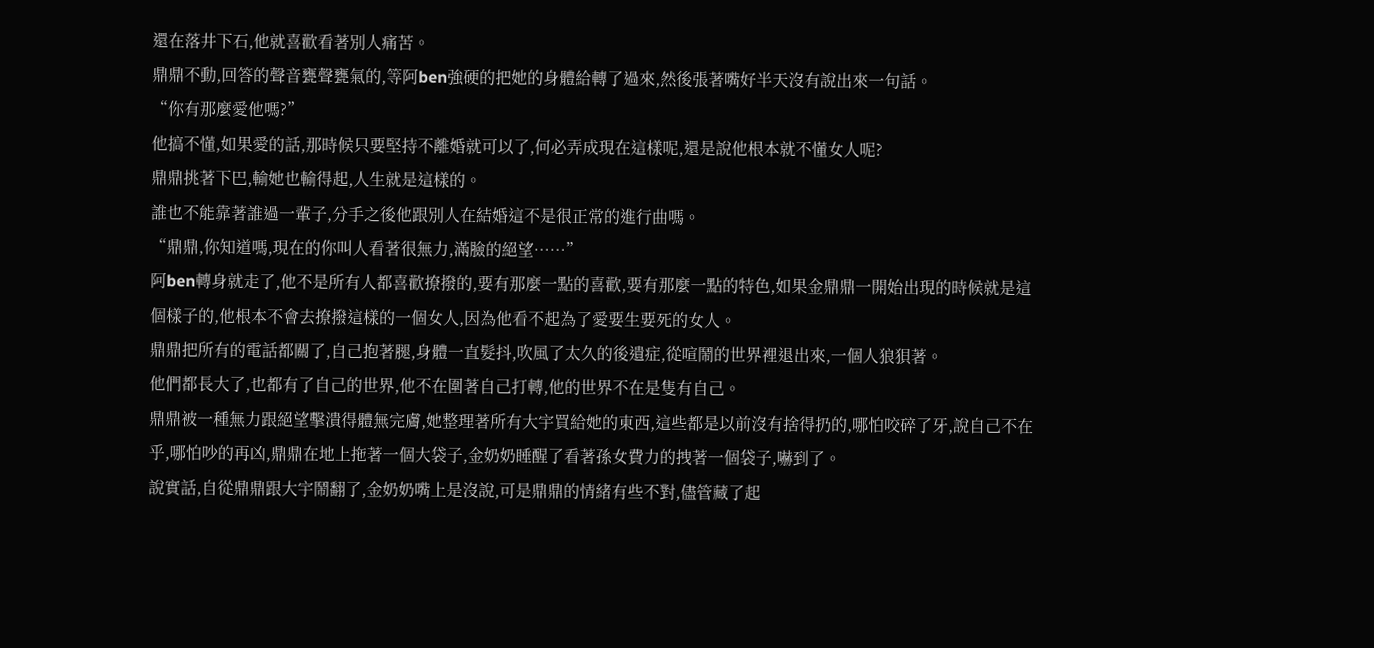還在落井下石,他就喜歡看著別人痛苦。
鼎鼎不動,回答的聲音甕聲甕氣的,等阿ben強硬的把她的身體給轉了過來,然後張著嘴好半天沒有說出來一句話。
“你有那麼愛他嗎?”
他搞不懂,如果愛的話,那時候只要堅持不離婚就可以了,何必弄成現在這樣呢,還是說他根本就不懂女人呢?
鼎鼎挑著下巴,輸她也輸得起,人生就是這樣的。
誰也不能靠著誰過一輩子,分手之後他跟別人在結婚這不是很正常的進行曲嗎。
“鼎鼎,你知道嗎,現在的你叫人看著很無力,滿臉的絕望……”
阿ben轉身就走了,他不是所有人都喜歡撩撥的,要有那麼一點的喜歡,要有那麼一點的特色,如果金鼎鼎一開始出現的時候就是這個樣子的,他根本不會去撩撥這樣的一個女人,因為他看不起為了愛要生要死的女人。
鼎鼎把所有的電話都關了,自己抱著腿,身體一直髮抖,吹風了太久的後遺症,從喧鬧的世界裡退出來,一個人狼狽著。
他們都長大了,也都有了自己的世界,他不在圍著自己打轉,他的世界不在是隻有自己。
鼎鼎被一種無力跟絕望擊潰得體無完膚,她整理著所有大宇買給她的東西,這些都是以前沒有捨得扔的,哪怕咬碎了牙,說自己不在乎,哪怕吵的再凶,鼎鼎在地上拖著一個大袋子,金奶奶睡醒了看著孫女費力的拽著一個袋子,嚇到了。
說實話,自從鼎鼎跟大宇鬧翻了,金奶奶嘴上是沒說,可是鼎鼎的情緒有些不對,儘管藏了起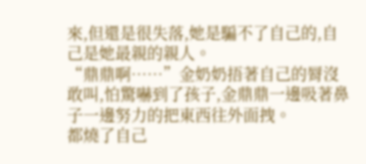來,但還是很失落,她是騙不了自己的,自己是她最親的親人。
“鼎鼎啊……”金奶奶捂著自己的脣沒敢叫,怕驚嚇到了孩子,金鼎鼎一邊吸著鼻子一邊努力的把東西往外面拽。
都燒了自己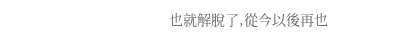也就解脫了,從今以後再也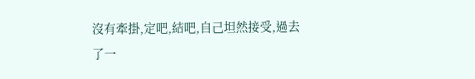沒有牽掛,定吧,結吧,自己坦然接受,過去了一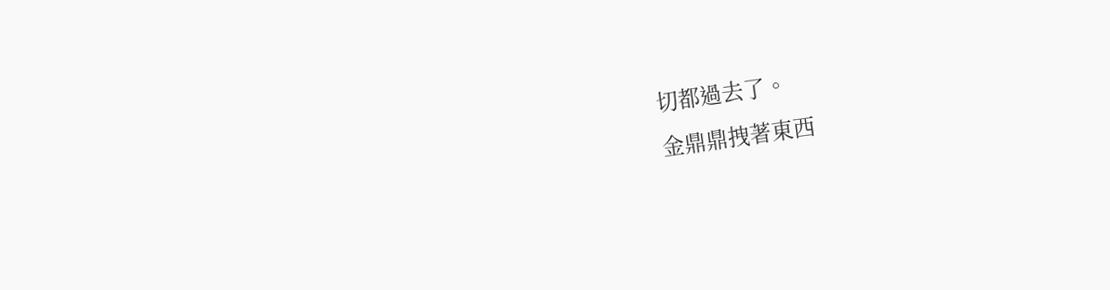切都過去了。
金鼎鼎拽著東西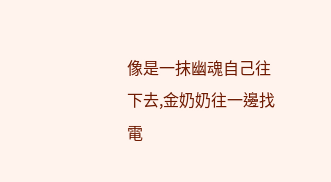像是一抹幽魂自己往下去,金奶奶往一邊找電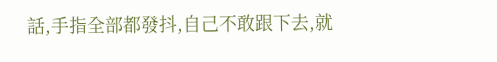話,手指全部都發抖,自己不敢跟下去,就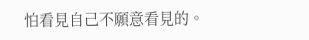怕看見自己不願意看見的。